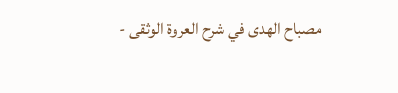مصباح الهدى في شرح العروة الوثقى -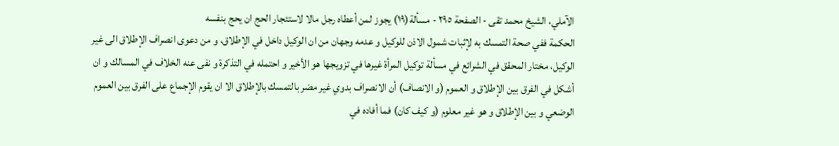الآملي، الشيخ محمد تقى - الصفحة ٢٩٥ - مسألة(١٩) يجوز لمن أعطاه رجل مالا لاستئجار الحج ان يحج بنفسه
الحكمة ففي صحة التمسك به لإثبات شمول الاذن للوكيل و عدمه وجهان من ان الوكيل داخل في الإطلاق، و من دعوى انصراف الإطلاق الى غير الوكيل، مختار المحقق في الشرائع في مسألة توكيل المرأة غيرها في تزويجها هو الأخير و احتمله في التذكرة و نفى عنه الخلاف في المسالك و ان أشكل في الفرق بين الإطلاق و العموم (و الانصاف) أن الانصراف بدوي غير مضر بالتمسك بالإطلاق الا ان يقوم الإجماع على الفرق بين العموم الوضعي و بين الإطلاق و هو غير معلوم (و كيف كان) فما أفاده في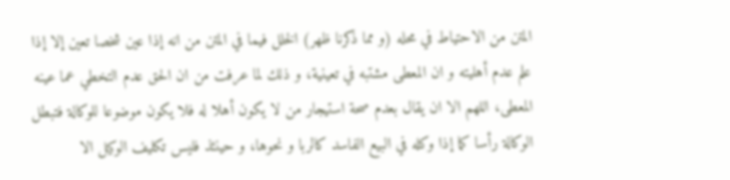المتن من الاحتياط في محله (و مما ذكرنا ظهر) الخلل فيما في المتن من انه إذا عين شخصا تعين إلا إذا علم عدم أهليته و ان المعطى مشتبه في تعينية، و ذلك لما عرفت من ان الحق عدم التخطي عما عينه المعطى، اللهم الا ان يقال بعدم صحة استيجار من لا يكون أهلا له فلا يكون موضوعا للوكالة فتبطل الوكالة رأسا كما إذا وكله في البيع الفاسد كالربا و نحوها، و حينئذ فليس تكليف الوكيل الا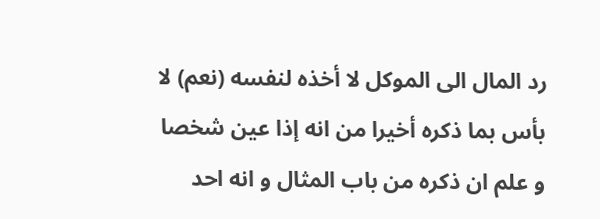رد المال الى الموكل لا أخذه لنفسه (نعم) لا بأس بما ذكره أخيرا من انه إذا عين شخصا و علم ان ذكره من باب المثال و انه احد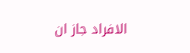الافراد جاز ان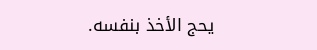يحج الأخذ بنفسه.